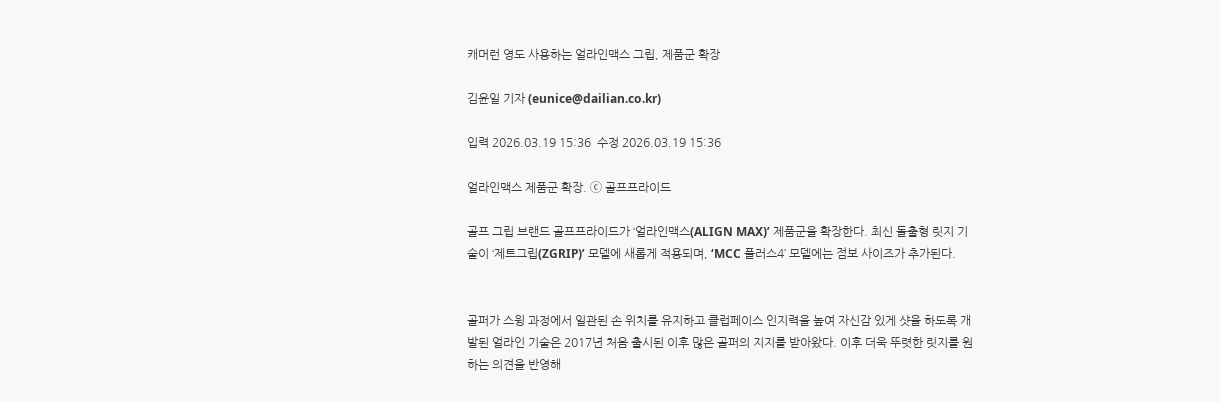캐머런 영도 사용하는 얼라인맥스 그립, 제품군 확장

김윤일 기자 (eunice@dailian.co.kr)

입력 2026.03.19 15:36  수정 2026.03.19 15:36

얼라인맥스 제품군 확장. ⓒ 골프프라이드

골프 그립 브랜드 골프프라이드가 ‘얼라인맥스(ALIGN MAX)’ 제품군을 확장한다. 최신 돌출형 릿지 기술이 ‘제트그립(ZGRIP)’ 모델에 새롭게 적용되며, ‘MCC 플러스4’ 모델에는 점보 사이즈가 추가된다.


골퍼가 스윙 과정에서 일관된 손 위치를 유지하고 클럽페이스 인지력을 높여 자신감 있게 샷을 하도록 개발된 얼라인 기술은 2017년 처음 출시된 이후 많은 골퍼의 지지를 받아왔다. 이후 더욱 뚜렷한 릿지를 원하는 의견을 반영해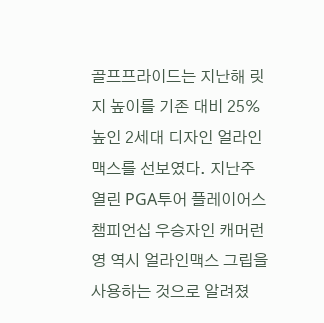골프프라이드는 지난해 릿지 높이를 기존 대비 25% 높인 2세대 디자인 얼라인맥스를 선보였다. 지난주 열린 PGA투어 플레이어스챔피언십 우승자인 캐머런 영 역시 얼라인맥스 그립을 사용하는 것으로 알려졌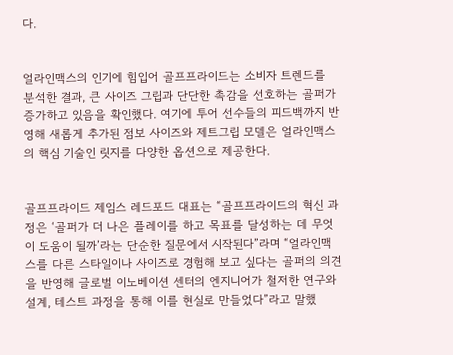다.


얼라인맥스의 인기에 힘입어 골프프라이드는 소비자 트렌드를 분석한 결과, 큰 사이즈 그립과 단단한 촉감을 선호하는 골퍼가 증가하고 있음을 확인했다. 여기에 투어 선수들의 피드백까지 반영해 새롭게 추가된 점보 사이즈와 제트그립 모델은 얼라인맥스의 핵심 기술인 릿지를 다양한 옵션으로 제공한다.


골프프라이드 제임스 레드포드 대표는 “골프프라이드의 혁신 과정은 ‘골퍼가 더 나은 플레이를 하고 목표를 달성하는 데 무엇이 도움이 될까’라는 단순한 질문에서 시작된다”라며 “얼라인맥스를 다른 스타일이나 사이즈로 경험해 보고 싶다는 골퍼의 의견을 반영해 글로벌 이노베이션 센터의 엔지니어가 철저한 연구와 설계, 테스트 과정을 통해 이를 현실로 만들었다”라고 말했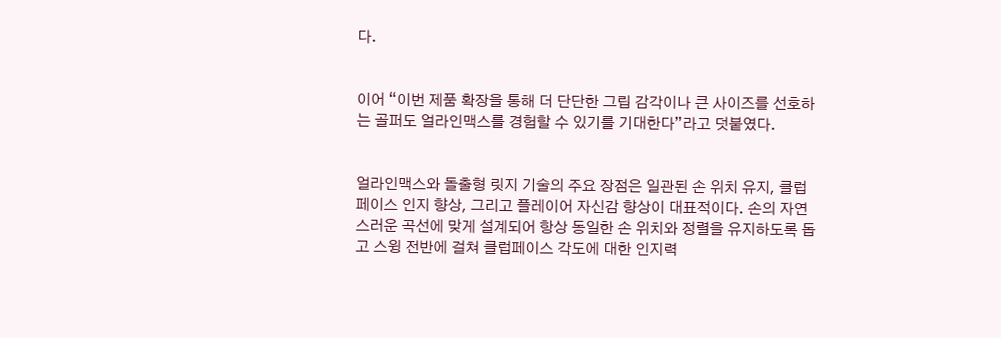다.


이어 “이번 제품 확장을 통해 더 단단한 그립 감각이나 큰 사이즈를 선호하는 골퍼도 얼라인맥스를 경험할 수 있기를 기대한다”라고 덧붙였다.


얼라인맥스와 돌출형 릿지 기술의 주요 장점은 일관된 손 위치 유지, 클럽페이스 인지 향상, 그리고 플레이어 자신감 향상이 대표적이다. 손의 자연스러운 곡선에 맞게 설계되어 항상 동일한 손 위치와 정렬을 유지하도록 돕고 스윙 전반에 걸쳐 클럽페이스 각도에 대한 인지력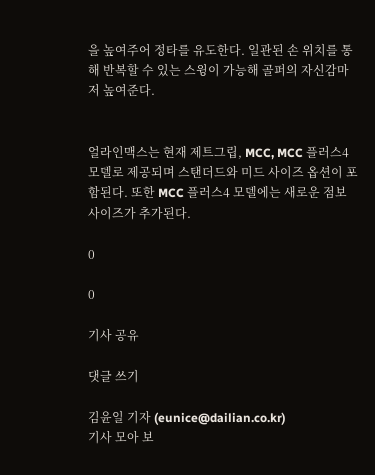을 높여주어 정타를 유도한다. 일관된 손 위치를 통해 반복할 수 있는 스윙이 가능해 골퍼의 자신감마저 높여준다.


얼라인맥스는 현재 제트그립, MCC, MCC 플러스4 모델로 제공되며 스탠더드와 미드 사이즈 옵션이 포함된다. 또한 MCC 플러스4 모델에는 새로운 점보 사이즈가 추가된다.

0

0

기사 공유

댓글 쓰기

김윤일 기자 (eunice@dailian.co.kr)
기사 모아 보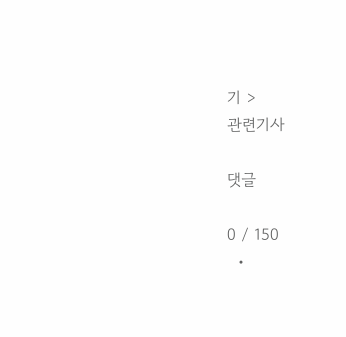기 >
관련기사

댓글

0 / 150
  •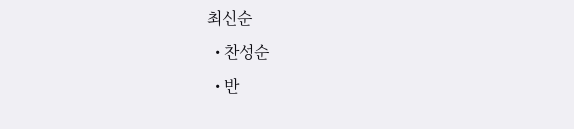최신순
  • 찬성순
  • 반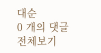대순
0 개의 댓글 전체보기